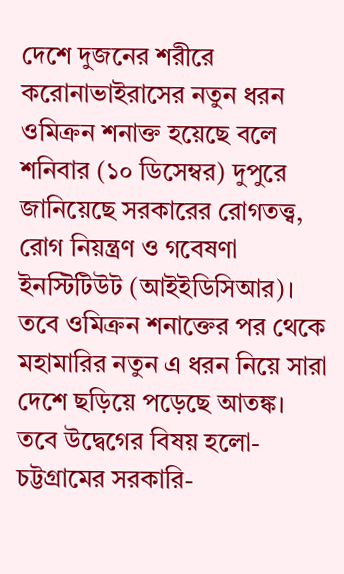দেশে দুজনের শরীরে করোনাভাইরাসের নতুন ধরন ওমিক্রন শনাক্ত হয়েছে বলে শনিবার (১০ ডিসেম্বর) দুপুরে জানিয়েছে সরকারের রোগতত্ত্ব, রোগ নিয়ন্ত্রণ ও গবেষণা ইনস্টিটিউট (আইইডিসিআর)। তবে ওমিক্রন শনাক্তের পর থেকে মহামারির নতুন এ ধরন নিয়ে সারা দেশে ছড়িয়ে পড়েছে আতঙ্ক।
তবে উদ্বেগের বিষয় হলো- চট্টগ্রামের সরকারি-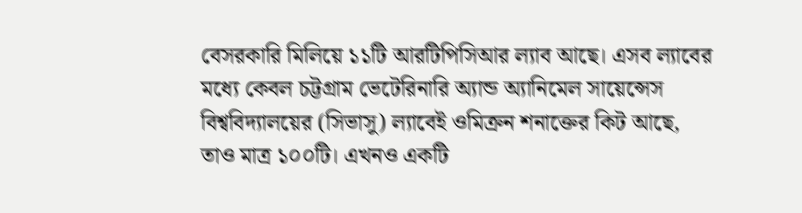বেসরকারি মিলিয়ে ১১টি আরটিপিসিআর ল্যাব আছে। এসব ল্যাবের মধ্যে কেবল চট্টগ্রাম ভেটেরিনারি অ্যান্ড অ্যানিমেল সায়েন্সেস বিশ্ববিদ্যালয়ের (সিভাসু) ল্যাবেই ওমিক্রন শনাক্তের কিট আছে, তাও মাত্র ১০০টি। এখনও একটি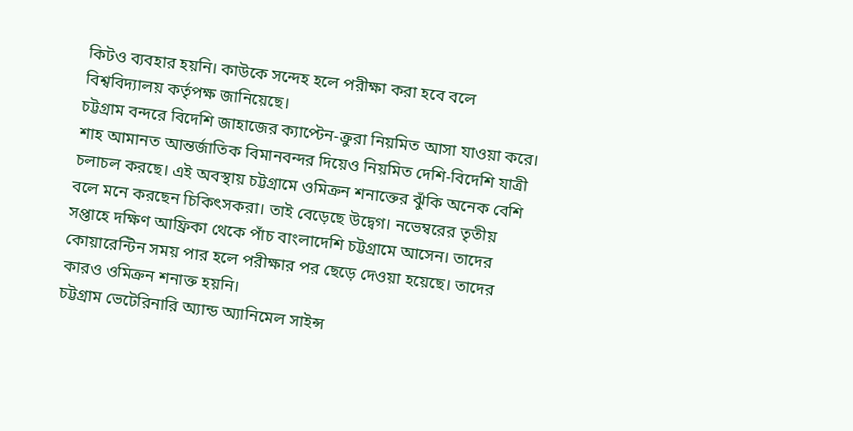কিটও ব্যবহার হয়নি। কাউকে সন্দেহ হলে পরীক্ষা করা হবে বলে বিশ্ববিদ্যালয় কর্তৃপক্ষ জানিয়েছে।
চট্টগ্রাম বন্দরে বিদেশি জাহাজের ক্যাপ্টেন-ক্রুরা নিয়মিত আসা যাওয়া করে। শাহ আমানত আন্তর্জাতিক বিমানবন্দর দিয়েও নিয়মিত দেশি-বিদেশি যাত্রী চলাচল করছে। এই অবস্থায় চট্টগ্রামে ওমিক্রন শনাক্তের ঝুঁকি অনেক বেশি বলে মনে করছেন চিকিৎসকরা। তাই বেড়েছে উদ্বেগ। নভেম্বরের তৃতীয় সপ্তাহে দক্ষিণ আফ্রিকা থেকে পাঁচ বাংলাদেশি চট্টগ্রামে আসেন। তাদের কোয়ারেন্টিন সময় পার হলে পরীক্ষার পর ছেড়ে দেওয়া হয়েছে। তাদের কারও ওমিক্রন শনাক্ত হয়নি।
চট্টগ্রাম ভেটেরিনারি অ্যান্ড অ্যানিমেল সাইন্স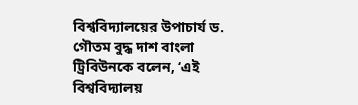বিশ্ববিদ্যালয়ের উপাচার্য ড. গৌতম বুদ্ধ দাশ বাংলা ট্রিবিউনকে বলেন, ‘এই বিশ্ববিদ্যালয়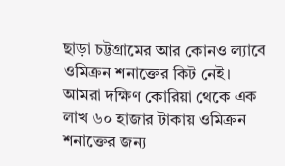ছাড়া চট্টগ্রামের আর কোনও ল্যাবে ওমিক্রন শনাক্তের কিট নেই। আমরা দক্ষিণ কোরিয়া থেকে এক লাখ ৬০ হাজার টাকায় ওমিক্রন শনাক্তের জন্য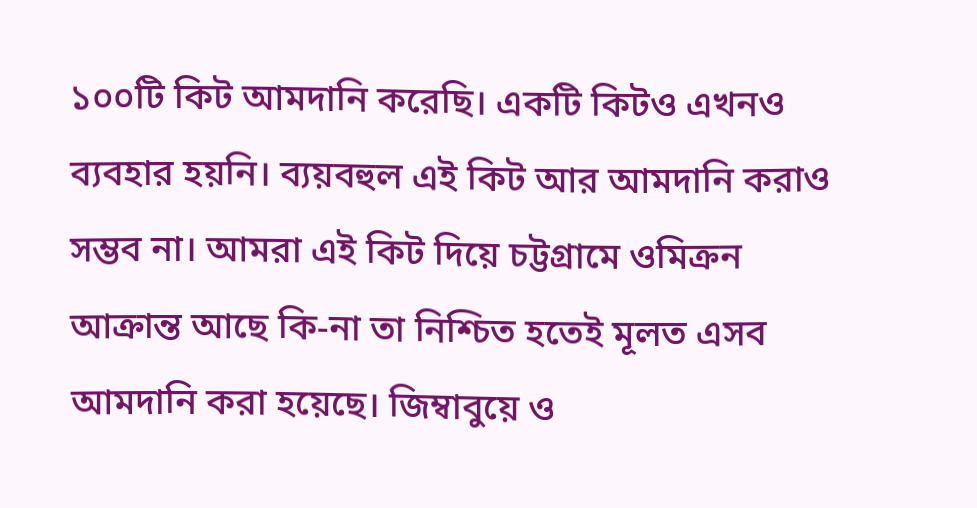১০০টি কিট আমদানি করেছি। একটি কিটও এখনও ব্যবহার হয়নি। ব্যয়বহুল এই কিট আর আমদানি করাও সম্ভব না। আমরা এই কিট দিয়ে চট্টগ্রামে ওমিক্রন আক্রান্ত আছে কি-না তা নিশ্চিত হতেই মূলত এসব আমদানি করা হয়েছে। জিম্বাবুয়ে ও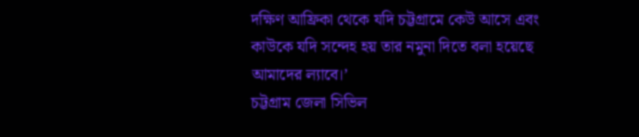দক্ষিণ আফ্রিকা থেকে যদি চট্টগ্রামে কেউ আসে এবং কাউকে যদি সন্দেহ হয় তার নমুনা দিতে বলা হয়েছে আমাদের ল্যাবে।’
চট্টগ্রাম জেলা সিভিল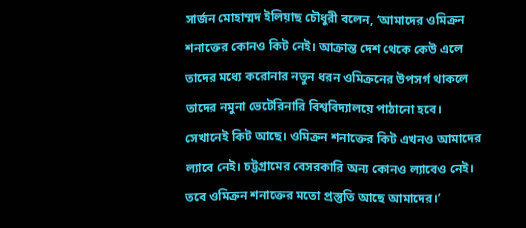সার্জন মোহাম্মদ ইলিয়াছ চৌধুরী বলেন, ‘আমাদের ওমিক্রন শনাক্তের কোনও কিট নেই। আক্রান্ত দেশ থেকে কেউ এলে তাদের মধ্যে করোনার নতুন ধরন ওমিক্রনের উপসর্গ থাকলে তাদের নমুনা ভেটেরিনারি বিশ্ববিদ্যালয়ে পাঠানো হবে। সেখানেই কিট আছে। ওমিক্রন শনাক্তের কিট এখনও আমাদের ল্যাবে নেই। চট্টগ্রামের বেসরকারি অন্য কোনও ল্যাবেও নেই। তবে ওমিক্রন শনাক্তের মতো প্রস্তুতি আছে আমাদের।’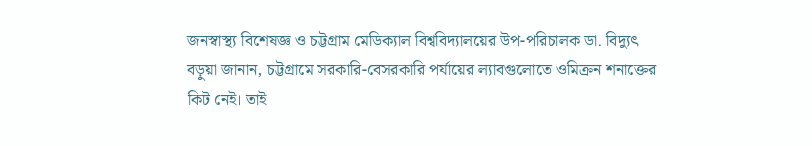জনস্বাস্থ্য বিশেষজ্ঞ ও চট্টগ্রাম মেডিক্যাল বিশ্ববিদ্যালয়ের উপ-পরিচালক ডা. বিদ্যুৎ বড়ুয়া জানান, চট্টগ্রামে সরকারি-বেসরকারি পর্যায়ের ল্যাবগুলোতে ওমিক্রন শনাক্তের কিট নেই। তাই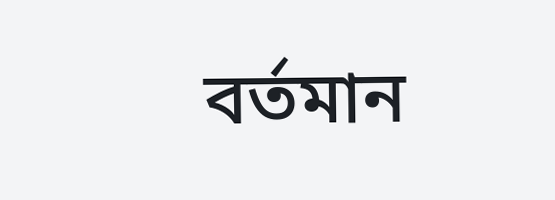বর্তমান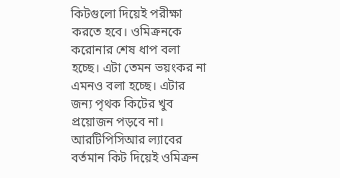কিটগুলো দিয়েই পরীক্ষা করতে হবে। ওমিক্রনকে করোনার শেষ ধাপ বলা হচ্ছে। এটা তেমন ভয়ংকর না এমনও বলা হচ্ছে। এটার জন্য পৃথক কিটের খুব প্রয়োজন পড়বে না। আরটিপিসিআর ল্যাবের বর্তমান কিট দিয়েই ওমিক্রন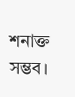শনাক্ত সম্ভব।